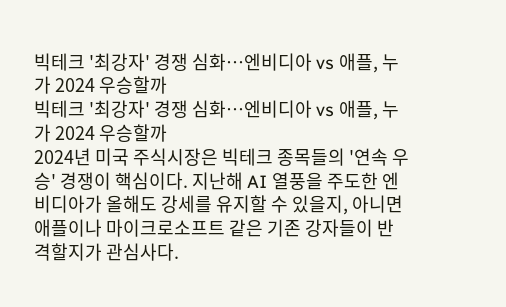빅테크 '최강자' 경쟁 심화…엔비디아 vs 애플, 누가 2024 우승할까
빅테크 '최강자' 경쟁 심화…엔비디아 vs 애플, 누가 2024 우승할까
2024년 미국 주식시장은 빅테크 종목들의 '연속 우승' 경쟁이 핵심이다. 지난해 AI 열풍을 주도한 엔비디아가 올해도 강세를 유지할 수 있을지, 아니면 애플이나 마이크로소프트 같은 기존 강자들이 반격할지가 관심사다.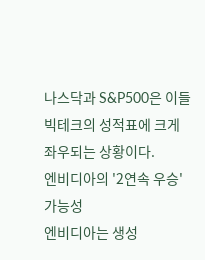나스닥과 S&P500은 이들 빅테크의 성적표에 크게 좌우되는 상황이다.
엔비디아의 '2연속 우승' 가능성
엔비디아는 생성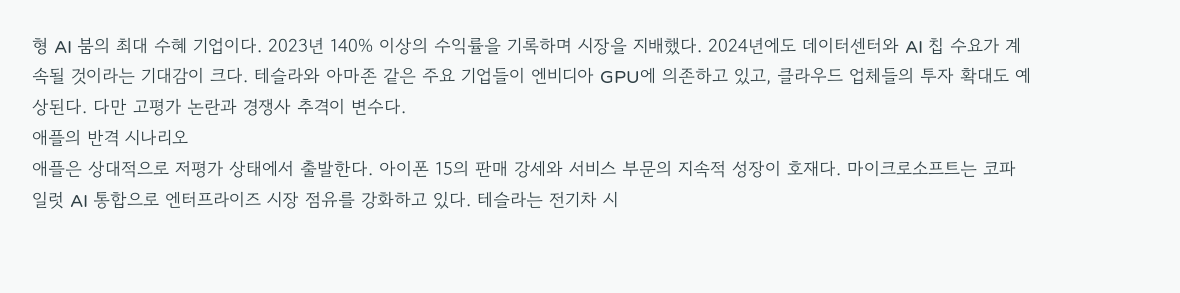형 AI 붐의 최대 수혜 기업이다. 2023년 140% 이상의 수익률을 기록하며 시장을 지배했다. 2024년에도 데이터센터와 AI 칩 수요가 계속될 것이라는 기대감이 크다. 테슬라와 아마존 같은 주요 기업들이 엔비디아 GPU에 의존하고 있고, 클라우드 업체들의 투자 확대도 예상된다. 다만 고평가 논란과 경쟁사 추격이 변수다.
애플의 반격 시나리오
애플은 상대적으로 저평가 상태에서 출발한다. 아이폰 15의 판매 강세와 서비스 부문의 지속적 성장이 호재다. 마이크로소프트는 코파일럿 AI 통합으로 엔터프라이즈 시장 점유를 강화하고 있다. 테슬라는 전기차 시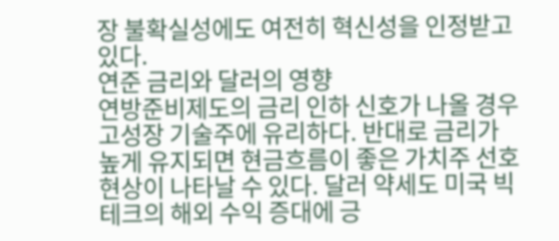장 불확실성에도 여전히 혁신성을 인정받고 있다.
연준 금리와 달러의 영향
연방준비제도의 금리 인하 신호가 나올 경우 고성장 기술주에 유리하다. 반대로 금리가 높게 유지되면 현금흐름이 좋은 가치주 선호 현상이 나타날 수 있다. 달러 약세도 미국 빅테크의 해외 수익 증대에 긍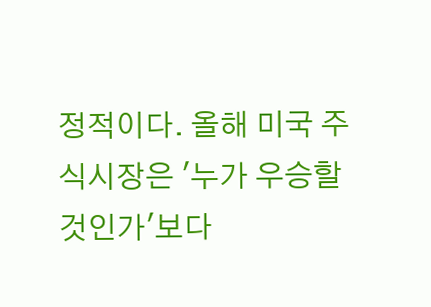정적이다. 올해 미국 주식시장은 '누가 우승할 것인가'보다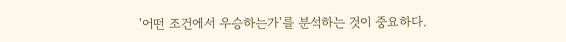'어떤 조건에서 우승하는가'를 분석하는 것이 중요하다.